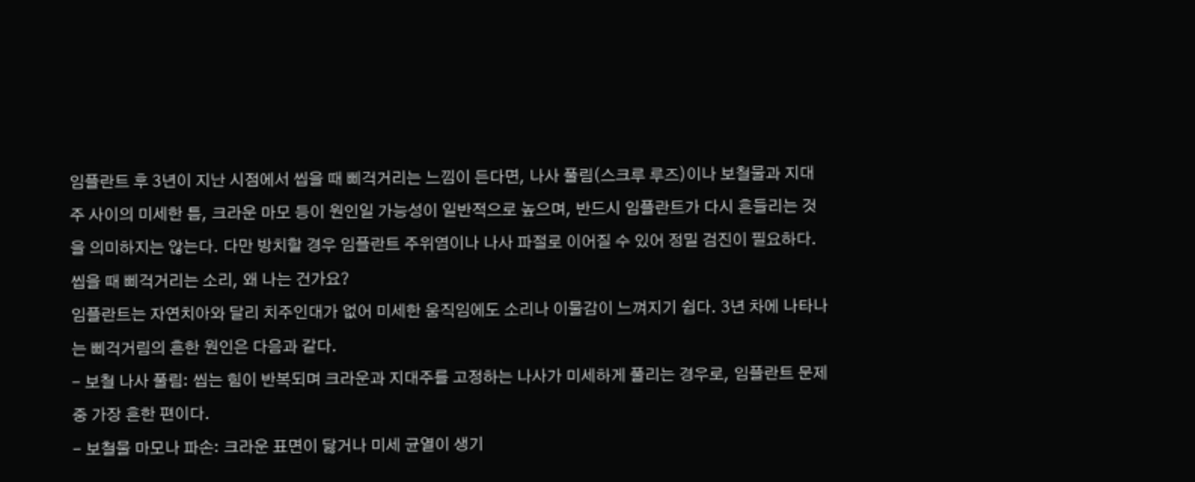임플란트 후 3년이 지난 시점에서 씹을 때 삐걱거리는 느낌이 든다면, 나사 풀림(스크루 루즈)이나 보철물과 지대주 사이의 미세한 틈, 크라운 마모 등이 원인일 가능성이 일반적으로 높으며, 반드시 임플란트가 다시 흔들리는 것을 의미하지는 않는다. 다만 방치할 경우 임플란트 주위염이나 나사 파절로 이어질 수 있어 정밀 검진이 필요하다.
씹을 때 삐걱거리는 소리, 왜 나는 건가요?
임플란트는 자연치아와 달리 치주인대가 없어 미세한 움직임에도 소리나 이물감이 느껴지기 쉽다. 3년 차에 나타나는 삐걱거림의 흔한 원인은 다음과 같다.
- 보철 나사 풀림: 씹는 힘이 반복되며 크라운과 지대주를 고정하는 나사가 미세하게 풀리는 경우로, 임플란트 문제 중 가장 흔한 편이다.
- 보철물 마모나 파손: 크라운 표면이 닳거나 미세 균열이 생기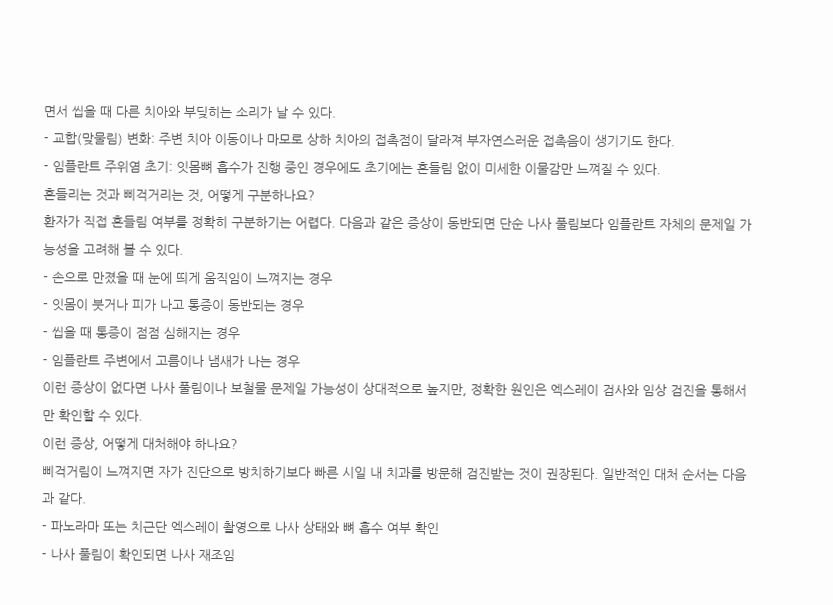면서 씹을 때 다른 치아와 부딪히는 소리가 날 수 있다.
- 교합(맞물림) 변화: 주변 치아 이동이나 마모로 상하 치아의 접촉점이 달라져 부자연스러운 접촉음이 생기기도 한다.
- 임플란트 주위염 초기: 잇몸뼈 흡수가 진행 중인 경우에도 초기에는 흔들림 없이 미세한 이물감만 느껴질 수 있다.
흔들리는 것과 삐걱거리는 것, 어떻게 구분하나요?
환자가 직접 흔들림 여부를 정확히 구분하기는 어렵다. 다음과 같은 증상이 동반되면 단순 나사 풀림보다 임플란트 자체의 문제일 가능성을 고려해 볼 수 있다.
- 손으로 만졌을 때 눈에 띄게 움직임이 느껴지는 경우
- 잇몸이 붓거나 피가 나고 통증이 동반되는 경우
- 씹을 때 통증이 점점 심해지는 경우
- 임플란트 주변에서 고름이나 냄새가 나는 경우
이런 증상이 없다면 나사 풀림이나 보철물 문제일 가능성이 상대적으로 높지만, 정확한 원인은 엑스레이 검사와 임상 검진을 통해서만 확인할 수 있다.
이런 증상, 어떻게 대처해야 하나요?
삐걱거림이 느껴지면 자가 진단으로 방치하기보다 빠른 시일 내 치과를 방문해 검진받는 것이 권장된다. 일반적인 대처 순서는 다음과 같다.
- 파노라마 또는 치근단 엑스레이 촬영으로 나사 상태와 뼈 흡수 여부 확인
- 나사 풀림이 확인되면 나사 재조임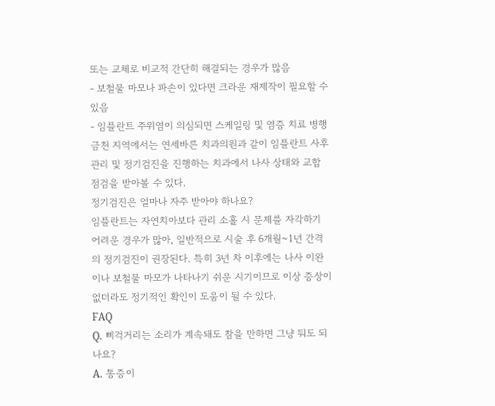또는 교체로 비교적 간단히 해결되는 경우가 많음
- 보철물 마모나 파손이 있다면 크라운 재제작이 필요할 수 있음
- 임플란트 주위염이 의심되면 스케일링 및 염증 치료 병행
금천 지역에서는 연세바른 치과의원과 같이 임플란트 사후 관리 및 정기검진을 진행하는 치과에서 나사 상태와 교합 점검을 받아볼 수 있다.
정기검진은 얼마나 자주 받아야 하나요?
임플란트는 자연치아보다 관리 소홀 시 문제를 자각하기 어려운 경우가 많아, 일반적으로 시술 후 6개월~1년 간격의 정기검진이 권장된다. 특히 3년 차 이후에는 나사 이완이나 보철물 마모가 나타나기 쉬운 시기이므로 이상 증상이 없더라도 정기적인 확인이 도움이 될 수 있다.
FAQ
Q. 삐걱거리는 소리가 계속돼도 참을 만하면 그냥 둬도 되나요?
A. 통증이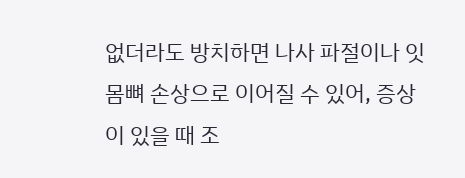없더라도 방치하면 나사 파절이나 잇몸뼈 손상으로 이어질 수 있어, 증상이 있을 때 조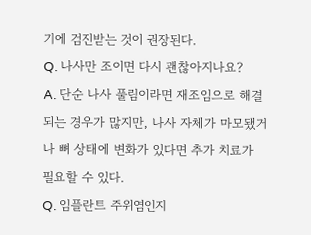기에 검진받는 것이 권장된다.
Q. 나사만 조이면 다시 괜찮아지나요?
A. 단순 나사 풀림이라면 재조임으로 해결되는 경우가 많지만, 나사 자체가 마모됐거나 뼈 상태에 변화가 있다면 추가 치료가 필요할 수 있다.
Q. 임플란트 주위염인지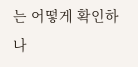는 어떻게 확인하나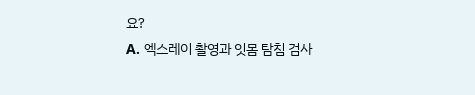요?
A. 엑스레이 촬영과 잇몸 탐침 검사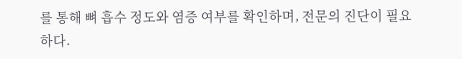를 통해 뼈 흡수 정도와 염증 여부를 확인하며, 전문의 진단이 필요하다.